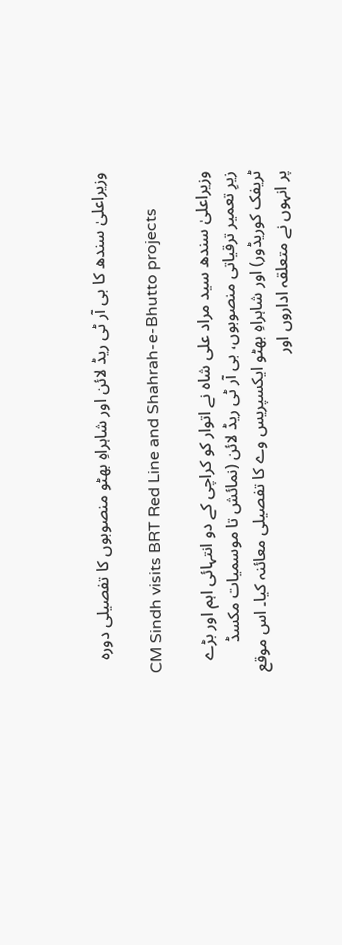وزیراعلیٰ سندھ کا بی آر ٹی ریڈ لائن اور شاہراہِ بھٹو منصوبوں کا تفصیلی دورہ

CM Sindh visits BRT Red Line and Shahrah-e-Bhutto projects

وزیراعلیٰ سندھ سید مراد علی شاہ نے اتوار کو کراچی کے دو انتہائی اہم اور بڑے زیرِ تعمیر ترقیاتی منصوبوں، بی آر ٹی ریڈ لائن (نمائش تا موسمیات مکسڈ ٹریفک کوریڈور) اور شاہراہِ بھٹو ایکسپریس وے کا تفصیلی معائنہ کیا۔ اس موقع پر انہوں نے متعلقہ اداروں اور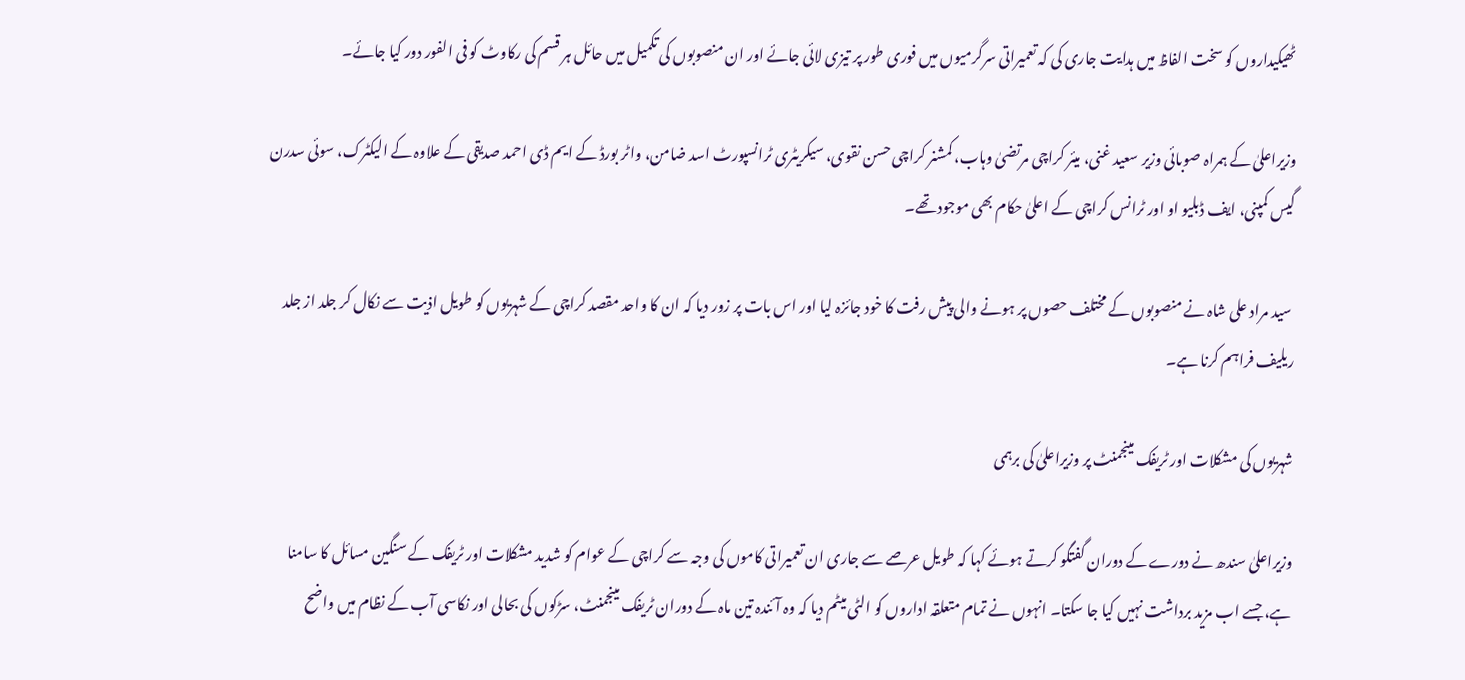ٹھیکیداروں کو سخت الفاظ میں ہدایت جاری کی کہ تعمیراتی سرگرمیوں میں فوری طور پر تیزی لائی جائے اور ان منصوبوں کی تکمیل میں حائل ہر قسم کی رکاوٹ کو فی الفور دور کیا جائے۔

وزیراعلیٰ کے ہمراہ صوبائی وزیر سعید غنی، میئر کراچی مرتضیٰ وہاب، کمشنر کراچی حسن نقوی، سیکریٹری ٹرانسپورٹ اسد ضامن، واٹر بورڈ کے ایم ڈی احمد صدیقی کے علاوہ کے الیکٹرک، سوئی سدرن گیس کمپنی، ایف ڈبلیو او اور ٹرانس کراچی کے اعلیٰ حکام بھی موجود تھے۔

 سید مراد علی شاہ نے منصوبوں کے مختلف حصوں پر ہونے والی پیش رفت کا خود جائزہ لیا اور اس بات پر زور دیا کہ ان کا واحد مقصد کراچی کے شہریوں کو طویل اذیت سے نکال کر جلد از جلد ریلیف فراہم کرنا ہے۔

شہریوں کی مشکلات اور ٹریفک مینجمنٹ پر وزیراعلیٰ کی برہمی

وزیراعلیٰ سندھ نے دورے کے دوران گفتگو کرتے ہوئے کہا کہ طویل عرصے سے جاری ان تعمیراتی کاموں کی وجہ سے کراچی کے عوام کو شدید مشکلات اور ٹریفک کے سنگین مسائل کا سامنا ہے، جسے اب مزید برداشت نہیں کیا جا سکتا۔ انہوں نے تمام متعلقہ اداروں کو الٹی میٹم دیا کہ وہ آئندہ تین ماہ کے دوران ٹریفک مینجمنٹ، سڑکوں کی بحالی اور نکاسی آب کے نظام میں واضح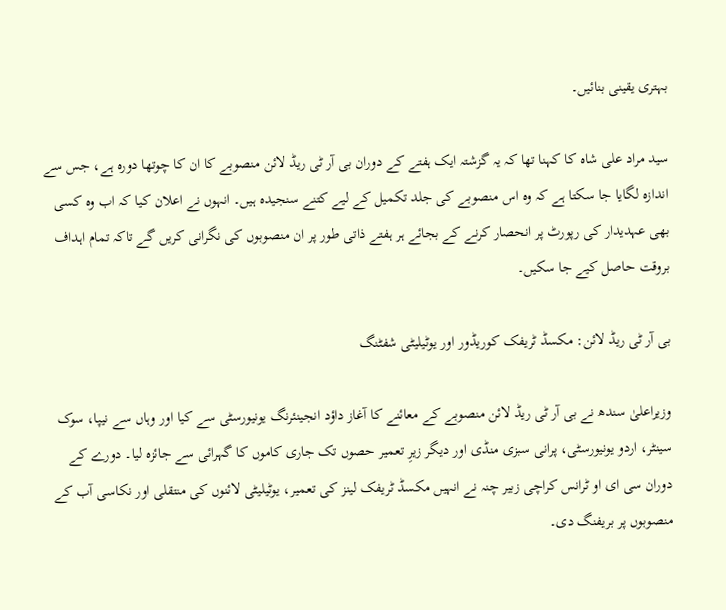بہتری یقینی بنائیں۔

سید مراد علی شاہ کا کہنا تھا کہ یہ گزشتہ ایک ہفتے کے دوران بی آر ٹی ریڈ لائن منصوبے کا ان کا چوتھا دورہ ہے، جس سے اندازہ لگایا جا سکتا ہے کہ وہ اس منصوبے کی جلد تکمیل کے لیے کتنے سنجیدہ ہیں۔ انہوں نے اعلان کیا کہ اب وہ کسی بھی عہدیدار کی رپورٹ پر انحصار کرنے کے بجائے ہر ہفتے ذاتی طور پر ان منصوبوں کی نگرانی کریں گے تاکہ تمام اہداف بروقت حاصل کیے جا سکیں۔

بی آر ٹی ریڈ لائن: مکسڈ ٹریفک کوریڈور اور یوٹیلیٹی شفٹنگ

وزیراعلیٰ سندھ نے بی آر ٹی ریڈ لائن منصوبے کے معائنے کا آغاز داؤد انجینئرنگ یونیورسٹی سے کیا اور وہاں سے نیپا، سوک سینٹر، اردو یونیورسٹی، پرانی سبزی منڈی اور دیگر زیرِ تعمیر حصوں تک جاری کاموں کا گہرائی سے جائزہ لیا۔ دورے کے دوران سی ای او ٹرانس کراچی زبیر چنہ نے انہیں مکسڈ ٹریفک لینز کی تعمیر، یوٹیلیٹی لائنوں کی منتقلی اور نکاسی آب کے منصوبوں پر بریفنگ دی۔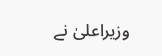وزیراعلیٰ نے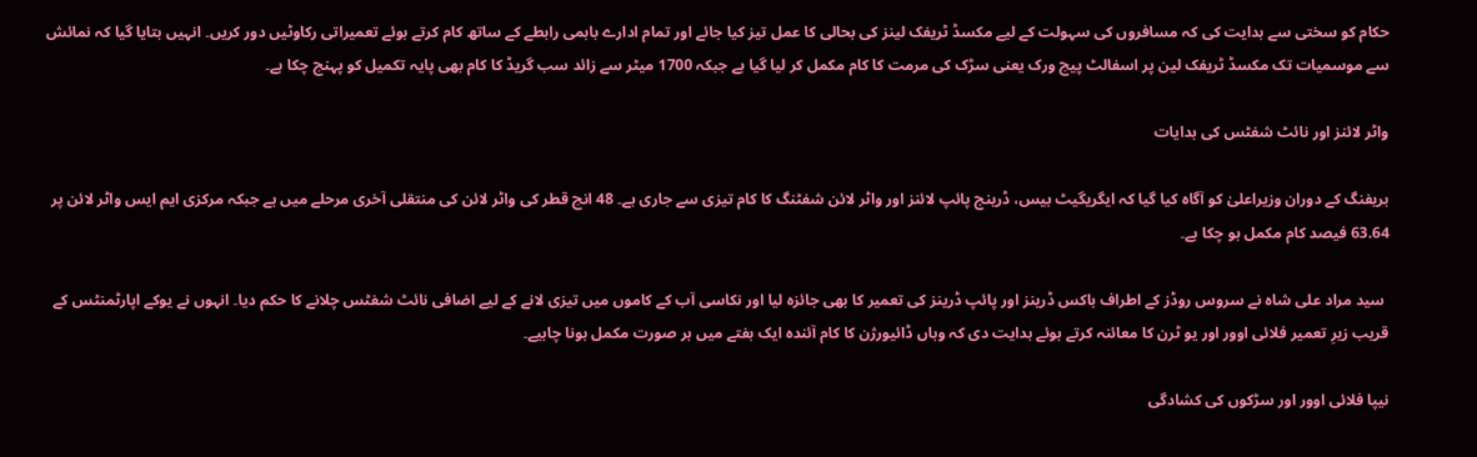حکام کو سختی سے ہدایت کی کہ مسافروں کی سہولت کے لیے مکسڈ ٹریفک لینز کی بحالی کا عمل تیز کیا جائے اور تمام ادارے باہمی رابطے کے ساتھ کام کرتے ہوئے تعمیراتی رکاوٹیں دور کریں۔ انہیں بتایا گیا کہ نمائش سے موسمیات تک مکسڈ ٹریفک لین پر اسفالٹ پیچ ورک یعنی سڑک کی مرمت کا کام مکمل کر لیا گیا ہے جبکہ 1700 میٹر سے زائد سب گریڈ کا کام بھی پایہ تکمیل کو پہنچ چکا ہے۔

واٹر لائنز اور نائٹ شفٹس کی ہدایات

بریفنگ کے دوران وزیراعلیٰ کو آگاہ کیا گیا کہ ایگریگیٹ بیس، ڈرینج پائپ لائنز اور واٹر لائن شفٹنگ کا کام تیزی سے جاری ہے۔ 48 انچ قطر کی واٹر لائن کی منتقلی آخری مرحلے میں ہے جبکہ مرکزی ایم ایس واٹر لائن پر 63.64 فیصد کام مکمل ہو چکا ہے۔

 سید مراد علی شاہ نے سروس روڈز کے اطراف باکس ڈرینز اور پائپ ڈرینز کی تعمیر کا بھی جائزہ لیا اور نکاسی آب کے کاموں میں تیزی لانے کے لیے اضافی نائٹ شفٹس چلانے کا حکم دیا۔ انہوں نے یوکے اپارٹمنٹس کے قریب زیرِ تعمیر فلائی اوور اور یو ٹرن کا معائنہ کرتے ہوئے ہدایت دی کہ وہاں ڈائیورژن کا کام آئندہ ایک ہفتے میں ہر صورت مکمل ہونا چاہیے۔

نیپا فلائی اوور اور سڑکوں کی کشادگی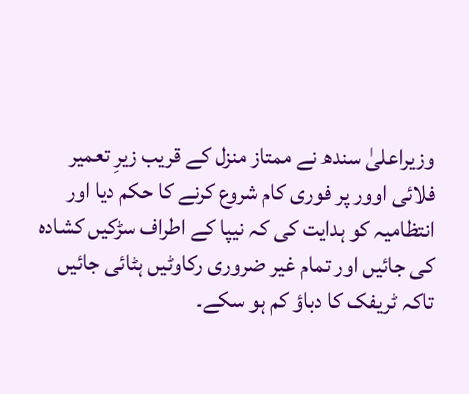وزیراعلیٰ سندھ نے ممتاز منزل کے قریب زیرِ تعمیر فلائی اوور پر فوری کام شروع کرنے کا حکم دیا اور انتظامیہ کو ہدایت کی کہ نیپا کے اطراف سڑکیں کشادہ کی جائیں اور تمام غیر ضروری رکاوٹیں ہٹائی جائیں تاکہ ٹریفک کا دباؤ کم ہو سکے۔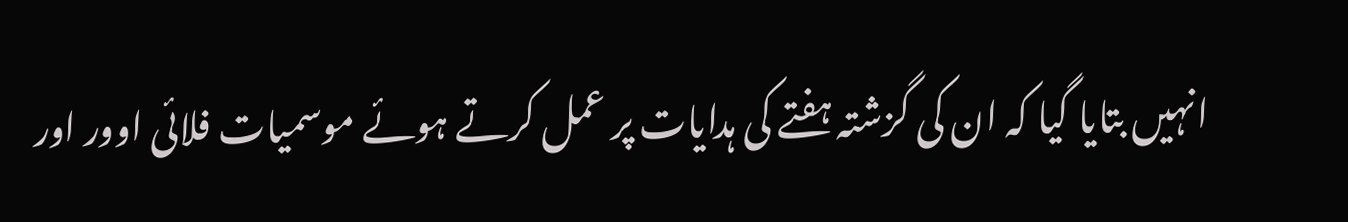انہیں بتایا گیا کہ ان کی گزشتہ ہفتے کی ہدایات پر عمل کرتے ہوئے موسمیات فلائی اوور اور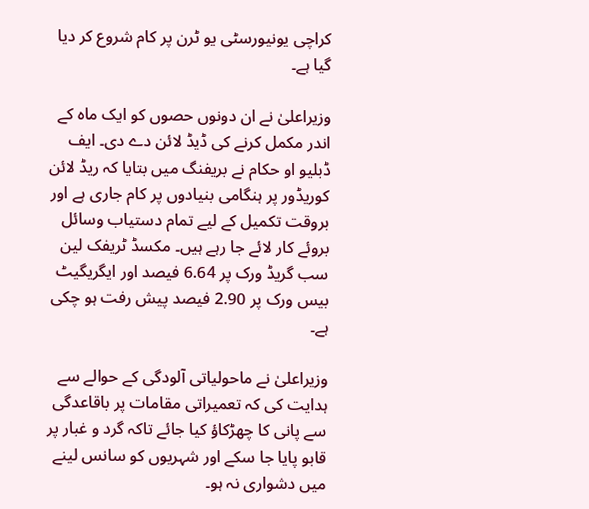کراچی یونیورسٹی یو ٹرن پر کام شروع کر دیا گیا ہے۔

وزیراعلیٰ نے ان دونوں حصوں کو ایک ماہ کے اندر مکمل کرنے کی ڈیڈ لائن دے دی۔ ایف ڈبلیو او حکام نے بریفنگ میں بتایا کہ ریڈ لائن کوریڈور پر ہنگامی بنیادوں پر کام جاری ہے اور بروقت تکمیل کے لیے تمام دستیاب وسائل بروئے کار لائے جا رہے ہیں۔ مکسڈ ٹریفک لین سب گریڈ ورک پر 6.64 فیصد اور ایگریگیٹ بیس ورک پر 2.90 فیصد پیش رفت ہو چکی ہے۔

وزیراعلیٰ نے ماحولیاتی آلودگی کے حوالے سے ہدایت کی کہ تعمیراتی مقامات پر باقاعدگی سے پانی کا چھڑکاؤ کیا جائے تاکہ گرد و غبار پر قابو پایا جا سکے اور شہریوں کو سانس لینے میں دشواری نہ ہو۔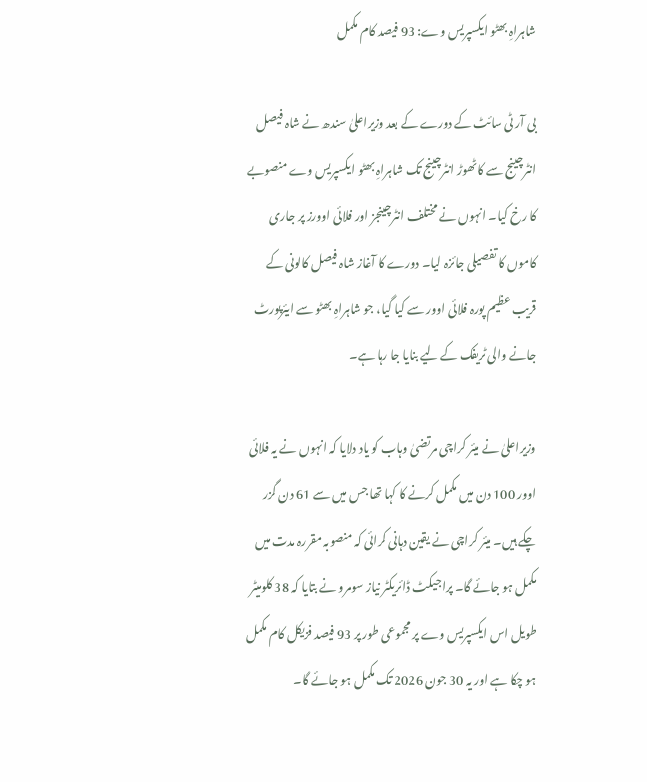شاہراہِ بھٹو ایکسپریس وے: 93 فیصد کام مکمل

بی آر ٹی سائٹ کے دورے کے بعد وزیراعلیٰ سندھ نے شاہ فیصل انٹرچینج سے کاٹھوڑ انٹرچینج تک شاہراہِ بھٹو ایکسپریس وے منصوبے کا رخ کیا۔ انہوں نے مختلف انٹرچینجز اور فلائی اوورز پر جاری کاموں کا تفصیلی جائزہ لیا۔ دورے کا آغاز شاہ فیصل کالونی کے قریب عظیم پورہ فلائی اوور سے کیا گیا، جو شاہراہِ بھٹو سے ایئرپورٹ جانے والی ٹریفک کے لیے بنایا جا رہا ہے۔

وزیراعلیٰ نے میئر کراچی مرتضیٰ وہاب کو یاد دلایا کہ انہوں نے یہ فلائی اوور 100 دن میں مکمل کرنے کا کہا تھا جس میں سے 61 دن گزر چکے ہیں۔ میئر کراچی نے یقین دہانی کرائی کہ منصوبہ مقررہ مدت میں مکمل ہو جائے گا۔ پراجیکٹ ڈائریکٹر نیاز سومرو نے بتایا کہ 38 کلومیٹر طویل اس ایکسپریس وے پر مجموعی طور پر 93 فیصد فزیکل کام مکمل ہو چکا ہے اور یہ 30 جون 2026 تک مکمل ہو جائے گا۔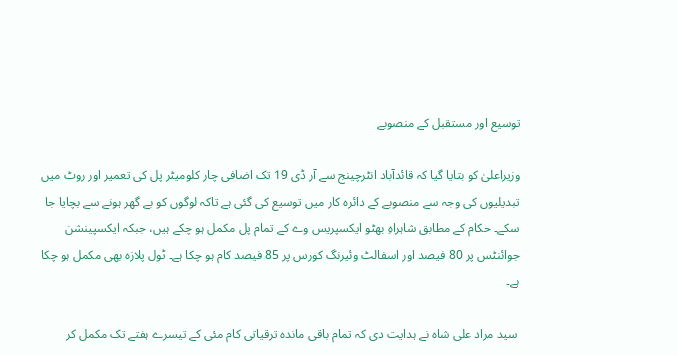توسیع اور مستقبل کے منصوبے

وزیراعلیٰ کو بتایا گیا کہ قائدآباد انٹرچینج سے آر ڈی 19 تک اضافی چار کلومیٹر پل کی تعمیر اور روٹ میں تبدیلیوں کی وجہ سے منصوبے کے دائرہ کار میں توسیع کی گئی ہے تاکہ لوگوں کو بے گھر ہونے سے بچایا جا سکے۔ حکام کے مطابق شاہراہِ بھٹو ایکسپریس وے کے تمام پل مکمل ہو چکے ہیں، جبکہ ایکسپینشن جوائنٹس پر 80 فیصد اور اسفالٹ وئیرنگ کورس پر 85 فیصد کام ہو چکا ہے۔ ٹول پلازہ بھی مکمل ہو چکا ہے۔

 سید مراد علی شاہ نے ہدایت دی کہ تمام باقی ماندہ ترقیاتی کام مئی کے تیسرے ہفتے تک مکمل کر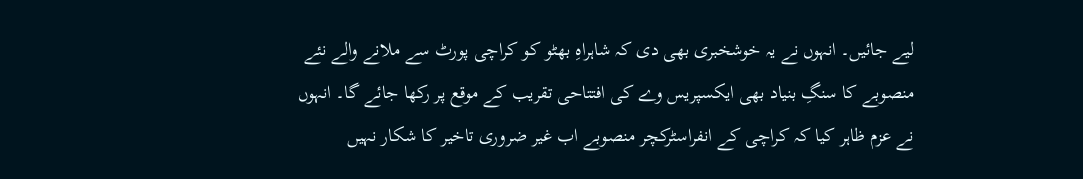لیے جائیں۔ انہوں نے یہ خوشخبری بھی دی کہ شاہراہِ بھٹو کو کراچی پورٹ سے ملانے والے نئے منصوبے کا سنگِ بنیاد بھی ایکسپریس وے کی افتتاحی تقریب کے موقع پر رکھا جائے گا۔ انہوں نے عزم ظاہر کیا کہ کراچی کے انفراسٹرکچر منصوبے اب غیر ضروری تاخیر کا شکار نہیں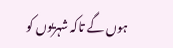ہوں گے تاکہ شہریوں کو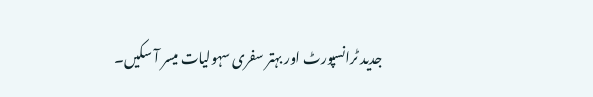جدید ٹرانسپورٹ اور بہتر سفری سہولیات میسر آ سکیں۔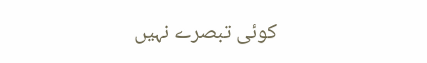کوئی تبصرے نہیں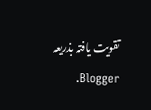تقویت یافتہ بذریعہ Blogger.